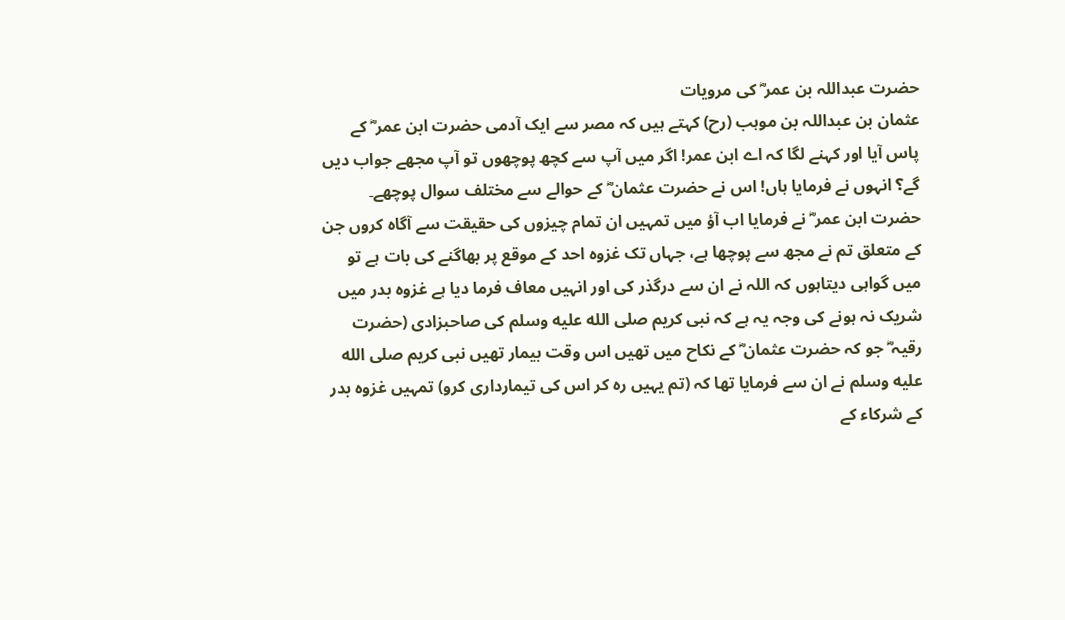حضرت عبداللہ بن عمر ؓ کی مرویات
عثمان بن عبداللہ بن موہب (رح) کہتے ہیں کہ مصر سے ایک آدمی حضرت ابن عمر ؓ کے پاس آیا اور کہنے لگا کہ اے ابن عمر! اگر میں آپ سے کچھ پوچھوں تو آپ مجھے جواب دیں گے؟ انہوں نے فرمایا ہاں! اس نے حضرت عثمان ؓ کے حوالے سے مختلف سوال پوچھے۔ حضرت ابن عمر ؓ نے فرمایا اب آؤ میں تمہیں ان تمام چیزوں کی حقیقت سے آگاہ کروں جن کے متعلق تم نے مجھ سے پوچھا ہے، جہاں تک غزوہ احد کے موقع پر بھاگنے کی بات ہے تو میں گواہی دیتاہوں کہ اللہ نے ان سے درگذر کی اور انہیں معاف فرما دیا ہے غزوہ بدر میں شریک نہ ہونے کی وجہ یہ ہے کہ نبی کریم صلى الله عليه وسلم کی صاحبزادی (حضرت رقیہ ؓ جو کہ حضرت عثمان ؓ کے نکاح میں تھیں اس وقت بیمار تھیں نبی کریم صلى الله عليه وسلم نے ان سے فرمایا تھا کہ (تم یہیں رہ کر اس کی تیمارداری کرو) تمہیں غزوہ بدر کے شرکاء کے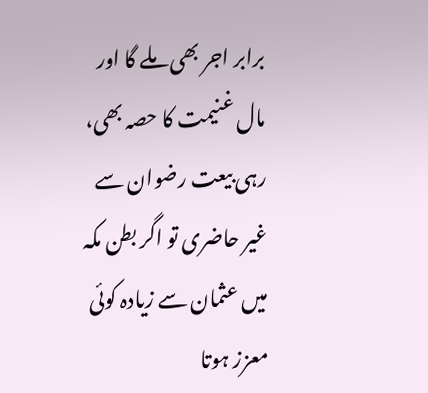برابر اجر بھی ملے گا اور مال غنیمت کا حصہ بھی، رہی بیعت رضوان سے غیر حاضری تو اگر بطن مکہ میں عثمان سے زیادہ کوئی معزز ہوتا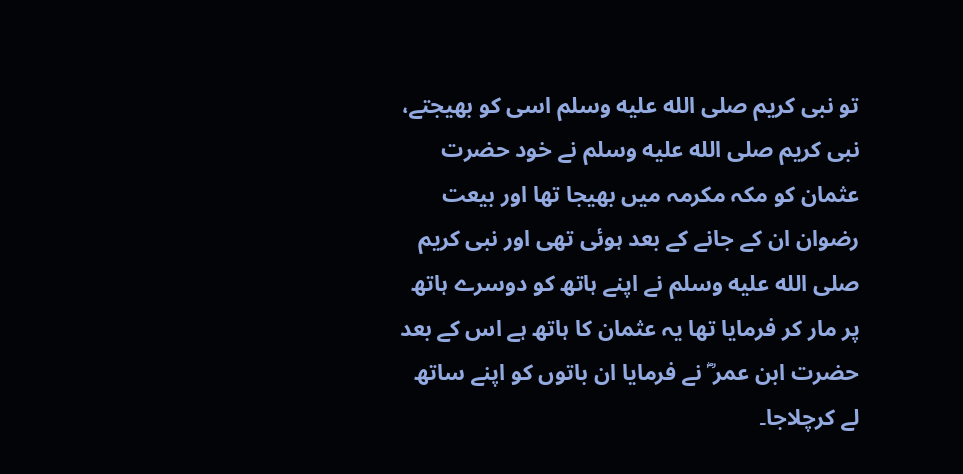تو نبی کریم صلى الله عليه وسلم اسی کو بھیجتے، نبی کریم صلى الله عليه وسلم نے خود حضرت عثمان کو مکہ مکرمہ میں بھیجا تھا اور بیعت رضوان ان کے جانے کے بعد ہوئی تھی اور نبی کریم صلى الله عليه وسلم نے اپنے ہاتھ کو دوسرے ہاتھ پر مار کر فرمایا تھا یہ عثمان کا ہاتھ ہے اس کے بعد حضرت ابن عمر ؓ نے فرمایا ان باتوں کو اپنے ساتھ لے کرچلاجا۔